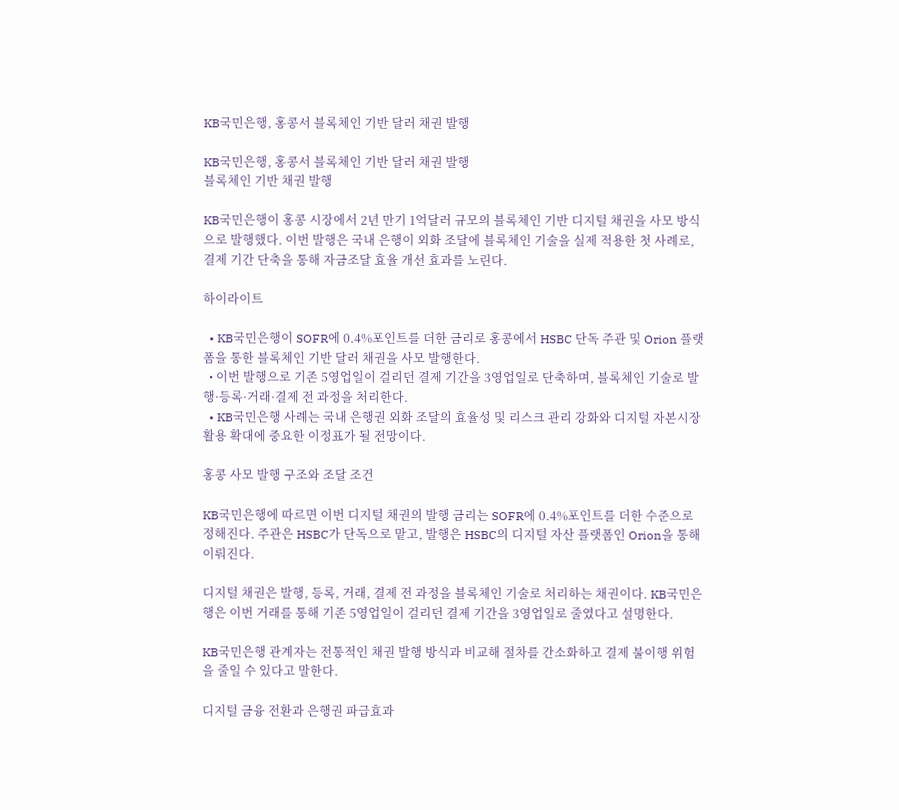KB국민은행, 홍콩서 블록체인 기반 달러 채권 발행

KB국민은행, 홍콩서 블록체인 기반 달러 채권 발행
블록체인 기반 채권 발행

KB국민은행이 홍콩 시장에서 2년 만기 1억달러 규모의 블록체인 기반 디지털 채권을 사모 방식으로 발행했다. 이번 발행은 국내 은행이 외화 조달에 블록체인 기술을 실제 적용한 첫 사례로, 결제 기간 단축을 통해 자금조달 효율 개선 효과를 노린다.

하이라이트

  • KB국민은행이 SOFR에 0.4%포인트를 더한 금리로 홍콩에서 HSBC 단독 주관 및 Orion 플랫폼을 통한 블록체인 기반 달러 채권을 사모 발행한다.
  • 이번 발행으로 기존 5영업일이 걸리던 결제 기간을 3영업일로 단축하며, 블록체인 기술로 발행·등록·거래·결제 전 과정을 처리한다.
  • KB국민은행 사례는 국내 은행권 외화 조달의 효율성 및 리스크 관리 강화와 디지털 자본시장 활용 확대에 중요한 이정표가 될 전망이다.

홍콩 사모 발행 구조와 조달 조건

KB국민은행에 따르면 이번 디지털 채권의 발행 금리는 SOFR에 0.4%포인트를 더한 수준으로 정해진다. 주관은 HSBC가 단독으로 맡고, 발행은 HSBC의 디지털 자산 플랫폼인 Orion을 통해 이뤄진다.

디지털 채권은 발행, 등록, 거래, 결제 전 과정을 블록체인 기술로 처리하는 채권이다. KB국민은행은 이번 거래를 통해 기존 5영업일이 걸리던 결제 기간을 3영업일로 줄였다고 설명한다.

KB국민은행 관계자는 전통적인 채권 발행 방식과 비교해 절차를 간소화하고 결제 불이행 위험을 줄일 수 있다고 말한다.

디지털 금융 전환과 은행권 파급효과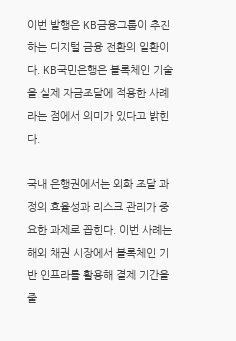이번 발행은 KB금융그룹이 추진하는 디지털 금융 전환의 일환이다. KB국민은행은 블록체인 기술을 실제 자금조달에 적용한 사례라는 점에서 의미가 있다고 밝힌다.

국내 은행권에서는 외화 조달 과정의 효율성과 리스크 관리가 중요한 과제로 꼽힌다. 이번 사례는 해외 채권 시장에서 블록체인 기반 인프라를 활용해 결제 기간을 줄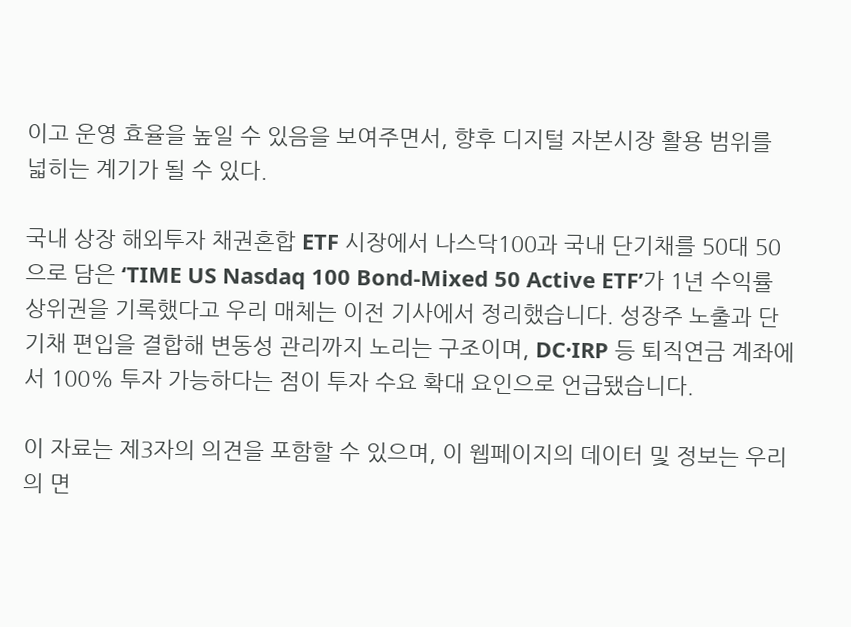이고 운영 효율을 높일 수 있음을 보여주면서, 향후 디지털 자본시장 활용 범위를 넓히는 계기가 될 수 있다.

국내 상장 해외투자 채권혼합 ETF 시장에서 나스닥100과 국내 단기채를 50대 50으로 담은 ‘TIME US Nasdaq 100 Bond-Mixed 50 Active ETF’가 1년 수익률 상위권을 기록했다고 우리 매체는 이전 기사에서 정리했습니다. 성장주 노출과 단기채 편입을 결합해 변동성 관리까지 노리는 구조이며, DC·IRP 등 퇴직연금 계좌에서 100% 투자 가능하다는 점이 투자 수요 확대 요인으로 언급됐습니다.

이 자료는 제3자의 의견을 포함할 수 있으며, 이 웹페이지의 데이터 및 정보는 우리의 면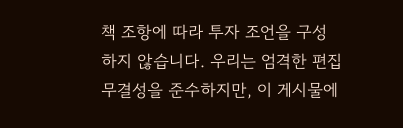책 조항에 따라 투자 조언을 구성하지 않습니다. 우리는 엄격한 편집 무결성을 준수하지만, 이 게시물에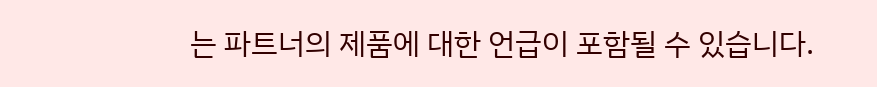는 파트너의 제품에 대한 언급이 포함될 수 있습니다.